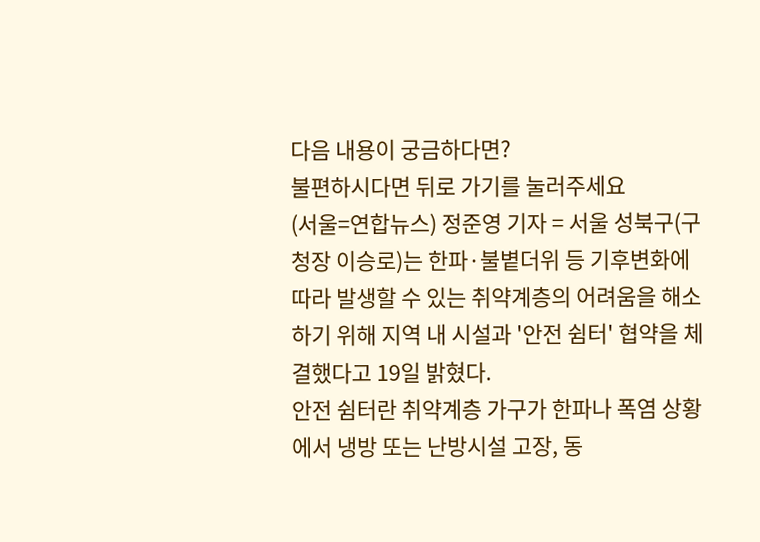다음 내용이 궁금하다면?
불편하시다면 뒤로 가기를 눌러주세요
(서울=연합뉴스) 정준영 기자 = 서울 성북구(구청장 이승로)는 한파·불볕더위 등 기후변화에 따라 발생할 수 있는 취약계층의 어려움을 해소하기 위해 지역 내 시설과 '안전 쉼터' 협약을 체결했다고 19일 밝혔다.
안전 쉼터란 취약계층 가구가 한파나 폭염 상황에서 냉방 또는 난방시설 고장, 동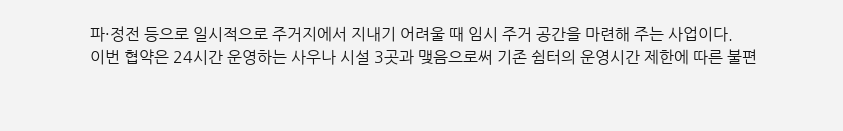파·정전 등으로 일시적으로 주거지에서 지내기 어려울 때 임시 주거 공간을 마련해 주는 사업이다.
이번 협약은 24시간 운영하는 사우나 시설 3곳과 맺음으로써 기존 쉼터의 운영시간 제한에 따른 불편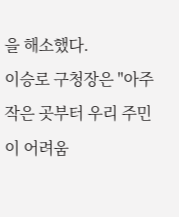을 해소했다.
이승로 구청장은 "아주 작은 곳부터 우리 주민이 어려움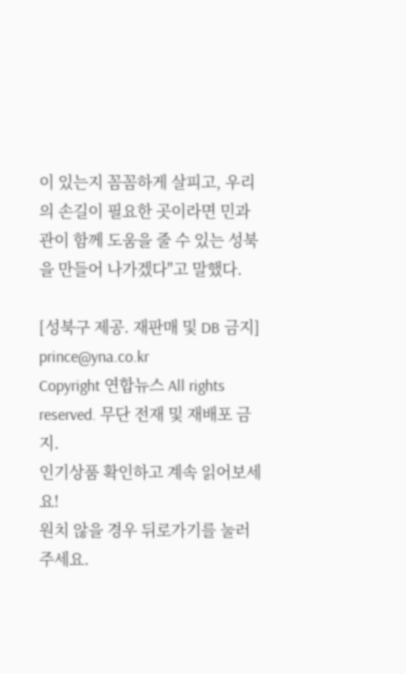이 있는지 꼼꼼하게 살피고, 우리의 손길이 필요한 곳이라면 민과 관이 함께 도움을 줄 수 있는 성북을 만들어 나가겠다"고 말했다.

[성북구 제공. 재판매 및 DB 금지]
prince@yna.co.kr
Copyright 연합뉴스 All rights reserved. 무단 전재 및 재배포 금지.
인기상품 확인하고 계속 읽어보세요!
원치 않을 경우 뒤로가기를 눌러주세요.